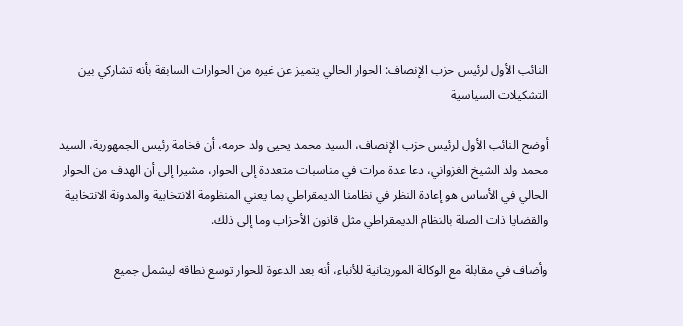النائب الأول لرئيس حزب الإنصاف: الحوار الحالي يتميز عن غيره من الحوارات السابقة بأنه تشاركي بين التشكيلات السياسية

أوضح النائب الأول لرئيس حزب الإنصاف، السيد محمد يحيى ولد حرمه، أن فخامة رئيس الجمهورية، السيد محمد ولد الشيخ الغزواني، دعا عدة مرات في مناسبات متعددة إلى الحوار، مشيرا إلى أن الهدف من الحوار الحالي في الأساس هو إعادة النظر في نظامنا الديمقراطي بما يعني المنظومة الانتخابية والمدونة الانتخابية والقضايا ذات الصلة بالنظام الديمقراطي مثل قانون الأحزاب وما إلى ذلك.

وأضاف في مقابلة مع الوكالة الموريتانية للأنباء، أنه بعد الدعوة للحوار توسع نطاقه ليشمل جميع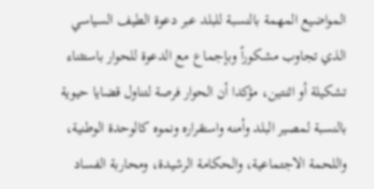المواضيع المهمة بالنسبة للبلد عبر دعوة الطيف السياسي الذي تجاوب مشكوراً وبإجماع مع الدعوة للحوار باستثناء تشكيلة أو اثنتين، مؤكدا أن الحوار فرصة لتناول قضايا حيوية بالنسبة لمصير البلد وأمنه واستقراره ونموه كالوحدة الوطنية، واللحمة الاجتماعية، والحكامة الرشيدة، ومحاربة الفساد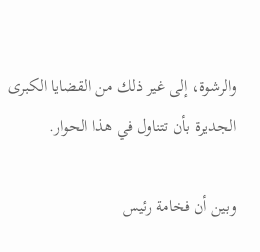والرشوة، إلى غير ذلك من القضايا الكبرى الجديرة بأن تتناول في هذا الحوار.

وبين أن فخامة رئيس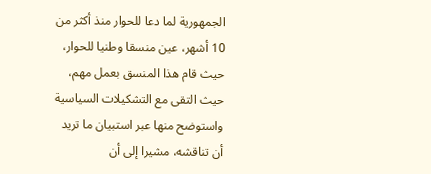الجمهورية لما دعا للحوار منذ أكثر من 10 أشهر، عين منسقا وطنيا للحوار، حيث قام هذا المنسق بعمل مهم، حيث التقى مع التشكيلات السياسية واستوضح منها عبر استبيان ما تريد أن تناقشه، مشيرا إلى أن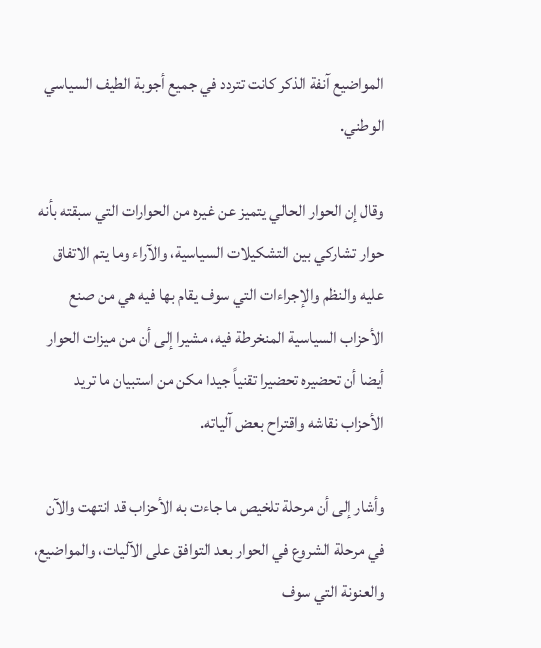المواضيع آنفة الذكر كانت تتردد في جميع أجوبة الطيف السياسي الوطني.

وقال إن الحوار الحالي يتميز عن غيره من الحوارات التي سبقته بأنه حوار تشاركي بين التشكيلات السياسية، والآراء وما يتم الاتفاق عليه والنظم والإجراءات التي سوف يقام بها فيه هي من صنع الأحزاب السياسية المنخرطة فيه، مشيرا إلى أن من ميزات الحوار أيضا أن تحضيره تحضيرا تقنياً جيدا مكن من استبيان ما تريد الأحزاب نقاشه واقتراح بعض آلياته.

وأشار إلى أن مرحلة تلخيص ما جاءت به الأحزاب قد انتهت والآن في مرحلة الشروع في الحوار بعد التوافق على الآليات، والمواضيع، والعنونة التي سوف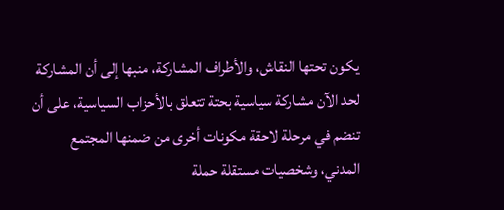يكون تحتها النقاش، والأطراف المشاركة، منبها إلى أن المشاركة لحد الآن مشاركة سياسية بحتة تتعلق بالأحزاب السياسية، على أن تنضم في مرحلة لاحقة مكونات أخرى من ضمنها المجتمع المدني، وشخصيات مستقلة حملة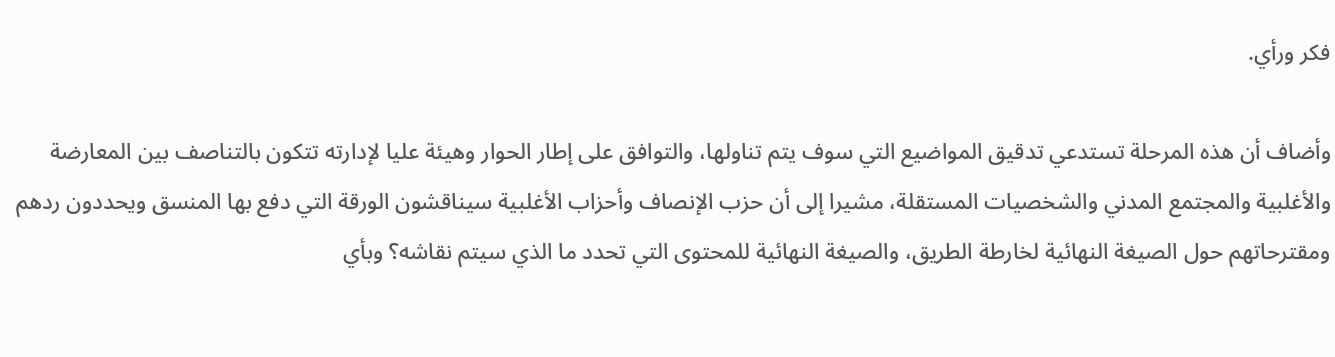فكر ورأي.

وأضاف أن هذه المرحلة تستدعي تدقيق المواضيع التي سوف يتم تناولها، والتوافق على إطار الحوار وهيئة عليا لإدارته تتكون بالتناصف بين المعارضة والأغلبية والمجتمع المدني والشخصيات المستقلة، مشيرا إلى أن حزب الإنصاف وأحزاب الأغلبية سيناقشون الورقة التي دفع بها المنسق ويحددون ردهم ومقترحاتهم حول الصيغة النهائية لخارطة الطريق، والصيغة النهائية للمحتوى التي تحدد ما الذي سيتم نقاشه؟ وبأي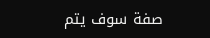صفة سوف يتم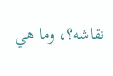نقاشه؟، وما هي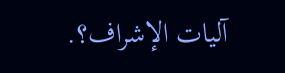آليات الإشراف؟.